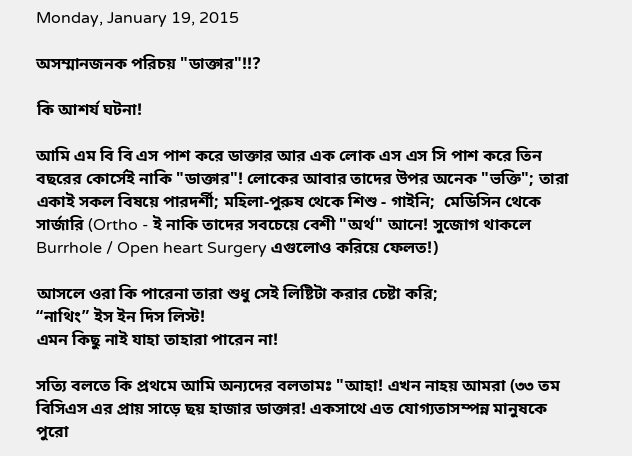Monday, January 19, 2015

অসম্মানজনক পরিচয় "ডাক্তার"!!?

কি আশর্য ঘটনা!

আমি এম বি বি এস পাশ করে ডাক্তার আর এক লোক এস এস সি পাশ করে তিন বছরের কোর্সেই নাকি "ডাক্তার"! লোকের আবার তাদের উপর অনেক "ভক্তি"; তারা একাই সকল বিষয়ে পারদর্শী; মহিলা-পুরুষ থেকে শিশু - গাইনি;  মেডিসিন থেকে সার্জারি (Ortho - ই নাকি তাদের সবচেয়ে বেশী "অর্থ" আনে! সুজোগ থাকলে Burrhole / Open heart Surgery এগুলোও করিয়ে ফেলত!)

আসলে ওরা কি পারেনা তারা শুধু সেই লিষ্টিটা করার চেষ্টা করি;
“নাথিং” ইস ইন দিস লিস্ট!
এমন কিছু নাই যাহা তাহারা পারেন না!

সত্যি বলতে কি প্রথমে আমি অন্যদের বলতামঃ "আহা! এখন নাহয় আমরা (৩৩ তম বিসিএস এর প্রায় সাড়ে ছয় হাজার ডাক্তার! একসাথে এত যোগ্যতাসম্পন্ন মানুষকে পুরো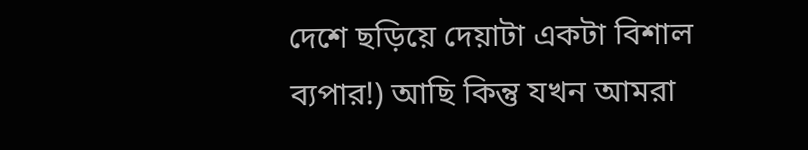দেশে ছড়িয়ে দেয়াটা একটা বিশাল ব্যপার!) আছি কিন্তু যখন আমরা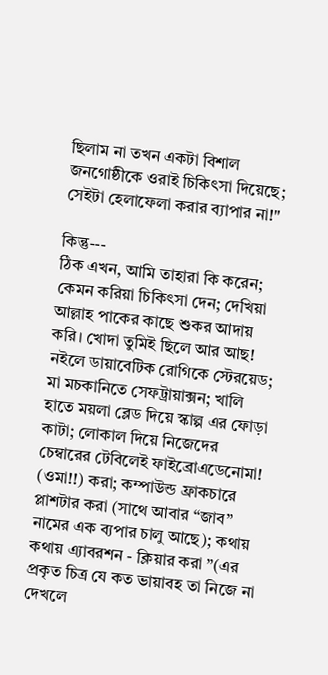ছিলাম না তখন একটা বিশাল জনগোষ্ঠীকে ওরাই চিকিৎসা দিয়েছে; সেইটা হেলাফেলা করার ব্যাপার না!"

কিন্তু---
ঠিক এখন, আমি তাহারা কি করেন; কেমন করিয়া চিকিৎসা দেন; দেখিয়া আল্লাহ পাকের কাছে শুকর আদায় করি। খোদা তুমিই ছিলে আর আছ!  নইলে ডায়াবেটিক রোগিকে স্টেরয়েড; মা মচকানিতে সেফট্রায়াক্সন; খালি হাতে ময়লা ব্লেড দিয়ে স্কাল্প এর ফোড়া কাটা; লোকাল দিয়ে নিজেদের চেম্বারের টেবিলেই ফাইব্রোএডেনোমা! (ওমা!!) করা; কম্পাউন্ড ফ্রাকচারে প্লাশটার করা (সাথে আবার “জাব” নামের এক ব্যপার চালু আছে); কথায় কথায় এ্যাবরশন - ক্লিয়ার করা ”(এর প্রকৃত চিত্র যে কত ভায়াবহ তা নিজে না দেখলে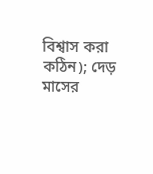বিশ্বাস করা কঠিন); দেড় মাসের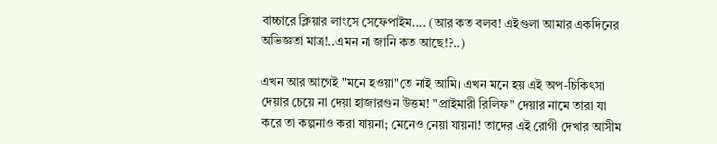বাচ্চারে ক্লিয়ার লাংসে সেফেপাইম.... (আর কত বলব! এইগুলা আমার একদিনের অভিজ্ঞতা মাত্র!..এমন না জানি কত আছে!?..)

এখন আর আগেই "মনে হওয়া"তে নাই আমি। এখন মনে হয় এই অপ-চিকিৎসা দেয়ার চেয়ে না দেয়া হাজারগুন উত্তম! "প্রাইমারী রিলিফ" দেয়ার নামে তারা যা করে তা কল্পনাও করা যায়না; মেনেও নেয়া যায়না! তাদের এই রোগী দেখার আসীম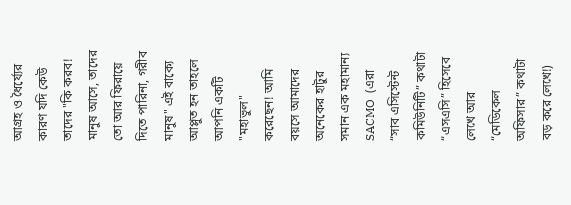আগ্রহ ও ধৈর্য্যের কারণ যদি কেউ তাদের "কি করব! মানুষ আসে, তাদের তো আর ফিরায়ে দিতে পারিনা, গরীব মানুষ" এই বাক্যে আপ্লুত হন তাহলে আপনি একটি "মহাভুল" করেছেন! আমি বয়সে আমাদের অনেকের হাটুর সমান এক মহামান্য SACMO  (এরা “সাব এসিস্টেন্ট কমিউনিটি” কথাটা “এসএসি” হিসেবে লেখে আর “মেডিকেল অফিসার” কথাটা বড় করে লেখে!)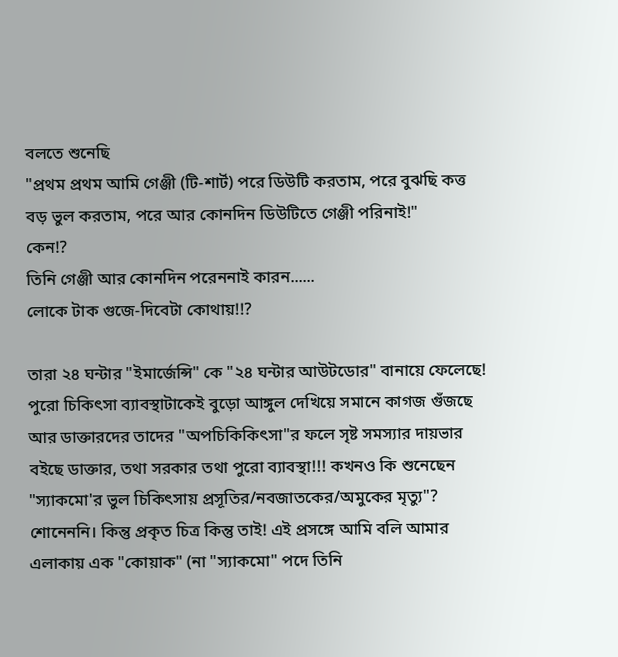বলতে শুনেছি
"প্রথম প্রথম আমি গেঞ্জী (টি-শার্ট) পরে ডিউটি করতাম, পরে বুঝছি কত্ত বড় ভুল করতাম, পরে আর কোনদিন ডিউটিতে গেঞ্জী পরিনাই!"
কেন!?
তিনি গেঞ্জী আর কোনদিন পরেননাই কারন......
লোকে টাক গুজে-দিবেটা কোথায়!!?

তারা ২৪ ঘন্টার "ইমার্জেন্সি" কে "২৪ ঘন্টার আউটডোর" বানায়ে ফেলেছে! পুরো চিকিৎসা ব্যাবস্থাটাকেই বুড়ো আঙ্গুল দেখিয়ে সমানে কাগজ গুঁজছে আর ডাক্তারদের তাদের "অপচিকিকিৎসা"র ফলে সৃষ্ট সমস্যার দায়ভার বইছে ডাক্তার, তথা সরকার তথা পুরো ব্যাবস্থা!!! কখনও কি শুনেছেন "স্যাকমো'র ভুল চিকিৎসায় প্রসূতির/নবজাতকের/অমুকের মৃত্যু"? শোনেননি। কিন্তু প্রকৃত চিত্র কিন্তু তাই! এই প্রসঙ্গে আমি বলি আমার এলাকায় এক "কোয়াক" (না "স্যাকমো" পদে তিনি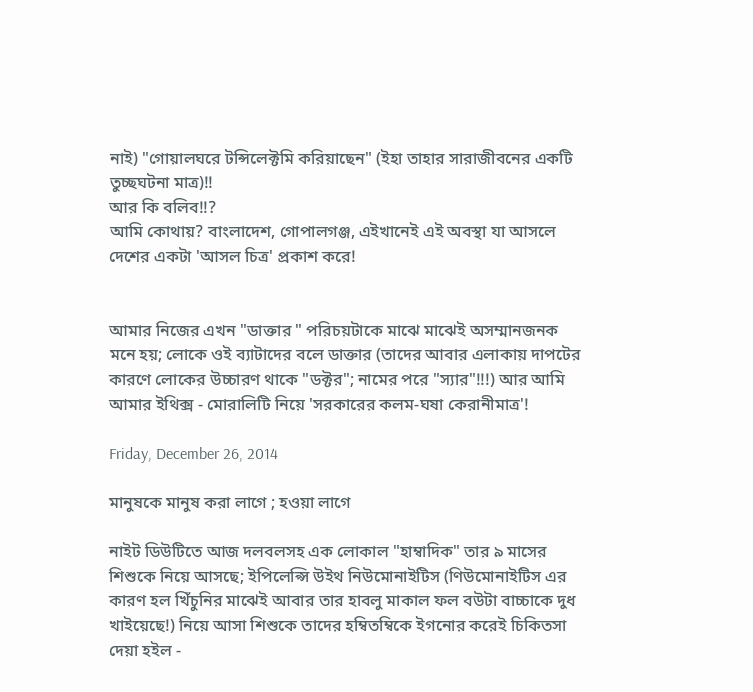নাই) "গোয়ালঘরে টন্সিলেক্টমি করিয়াছেন" (ইহা তাহার সারাজীবনের একটি তুচ্ছঘটনা মাত্র)!!
আর কি বলিব!!?
আমি কোথায়? বাংলাদেশ, গোপালগঞ্জ, এইখানেই এই অবস্থা যা আসলে দেশের একটা 'আসল চিত্র' প্রকাশ করে!


আমার নিজের এখন "ডাক্তার " পরিচয়টাকে মাঝে মাঝেই অসম্মানজনক মনে হয়; লোকে ওই ব্যাটাদের বলে ডাক্তার (তাদের আবার এলাকায় দাপটের কারণে লোকের উচ্চারণ থাকে "ডক্টর"; নামের পরে "স্যার"!!!) আর আমি আমার ইথিক্স - মোরালিটি নিয়ে 'সরকারের কলম-ঘষা কেরানীমাত্র'!

Friday, December 26, 2014

মানুষকে মানুষ করা লাগে ; হওয়া লাগে

নাইট ডিউটিতে আজ দলবলসহ এক লোকাল "হাম্বাদিক" তার ৯ মাসের শিশুকে নিয়ে আসছে; ইপিলেপ্সি উইথ নিউমোনাইটিস (ণিউমোনাইটিস এর কারণ হল খিঁচুনির মাঝেই আবার তার হাবলু মাকাল ফল বউটা বাচ্চাকে দুধ খাইয়েছে!) নিয়ে আসা শিশুকে তাদের হম্বিতম্বিকে ইগনোর করেই চিকিতসা দেয়া হইল -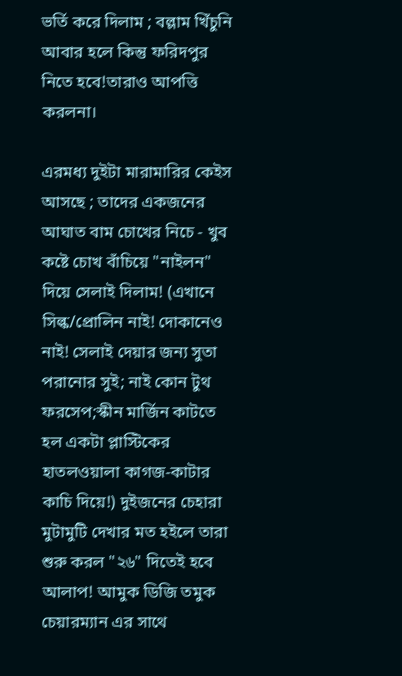ভর্তি করে দিলাম ; বল্লাম খিঁচুনি আবার হলে কিন্তু ফরিদপুর নিতে হবে!তারাও আপত্তি করলনা।

এরমধ্য দুইটা মারামারির কেইস আসছে ; তাদের একজনের আঘাত বাম চোখের নিচে - খুব কষ্টে চোখ বাঁচিয়ে "নাইলন" দিয়ে সেলাই দিলাম! (এখানে সিল্ক/প্রোলিন নাই! দোকানেও নাই! সেলাই দেয়ার জন্য সুতা পরানোর সুই; নাই কোন টুথ ফরসেপ;স্কীন মার্জিন কাটতে হল একটা প্লাস্টিকের হাতলওয়ালা কাগজ-কাটার কাচি দিয়ে!) দুইজনের চেহারা মুটামুটি দেখার মত হইলে তারা শুরু করল "২৬" দিতেই হবে আলাপ! আমুক ডিজি তমুক চেয়ারম্যান এর সাথে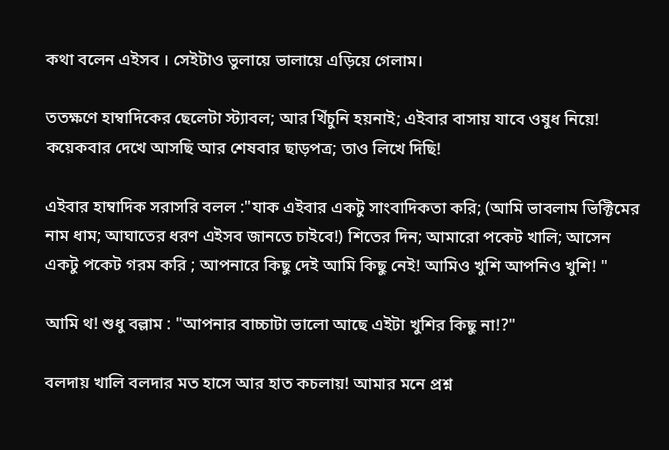কথা বলেন এইসব । সেইটাও ভুলায়ে ভালায়ে এড়িয়ে গেলাম।

ততক্ষণে হাম্বাদিকের ছেলেটা স্ট্যাবল; আর খিঁচুনি হয়নাই; এইবার বাসায় যাবে ওষুধ নিয়ে! কয়েকবার দেখে আসছি আর শেষবার ছাড়পত্র; তাও লিখে দিছি!

এইবার হাম্বাদিক সরাসরি বলল :"যাক এইবার একটু সাংবাদিকতা করি; (আমি ভাবলাম ভিক্টিমের নাম ধাম; আঘাতের ধরণ এইসব জানতে চাইবে!) শিতের দিন; আমারো পকেট খালি; আসেন একটু পকেট গরম করি ; আপনারে কিছু দেই আমি কিছু নেই! আমিও খুশি আপনিও খুশি! "

আমি থ! শুধু বল্লাম : "আপনার বাচ্চাটা ভালো আছে এইটা খুশির কিছু না!?"

বলদায় খালি বলদার মত হাসে আর হাত কচলায়! আমার মনে প্রশ্ন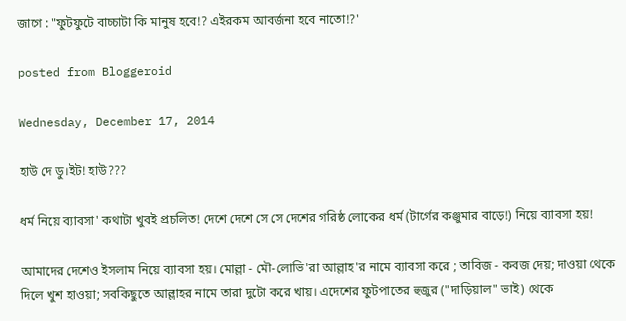জাগে : "ফুটফুটে বাচ্চাটা কি মানুষ হবে!? এইরকম আবর্জনা হবে নাতো!?'

posted from Bloggeroid

Wednesday, December 17, 2014

হাউ দে ডু।ইট! হাউ???

ধর্ম নিয়ে ব্যাবসা' কথাটা খুবই প্রচলিত! দেশে দেশে সে সে দেশের গরিষ্ঠ লোকের ধর্ম (টার্গের কঞ্জুমার বাড়ে!) নিয়ে ব্যাবসা হয়!

আমাদের দেশেও ইসলাম নিয়ে ব্যাবসা হয়। মোল্লা - মৌ-লোভি'রা আল্লাহ'র নামে ব্যাবসা করে ; তাবিজ - কবজ দেয়; দাওয়া থেকে দিলে খুশ হাওয়া; সবকিছুতে আল্লাহর নামে তারা দুটো করে খায়। এদেশের ফুটপাতের হুজুর ("দাড়িয়াল" ভাই) থেকে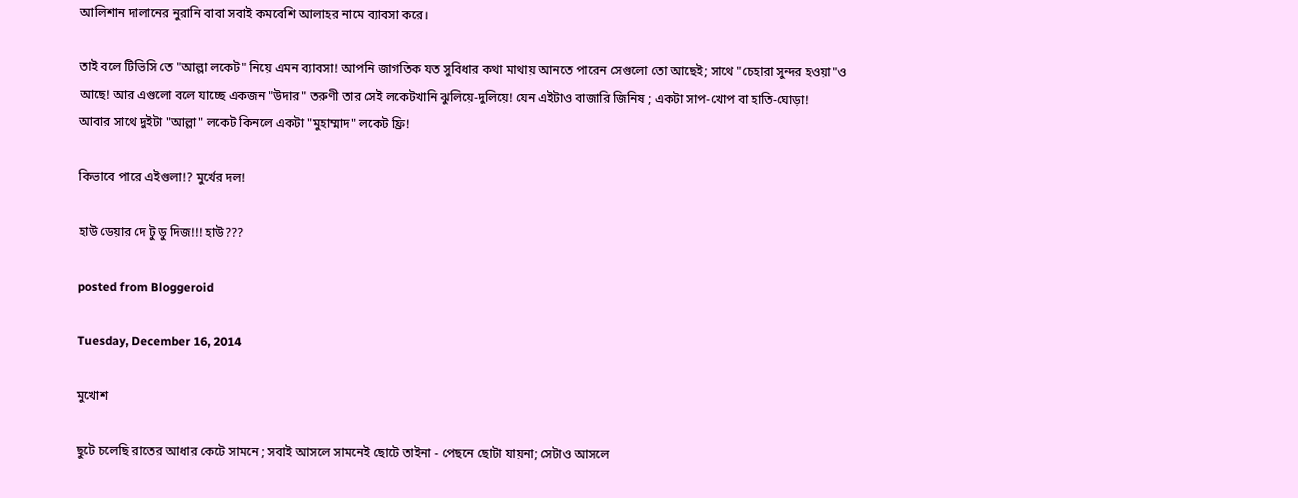আলিশান দালানের নুরানি বাবা সবাই কমবেশি আলাহর নামে ব্যাবসা করে।

তাই বলে টিভিসি তে "আল্লা লকেট" নিয়ে এমন ব্যাবসা! আপনি জাগতিক যত সুবিধার কথা মাথায় আনতে পারেন সেগুলো তো আছেই; সাথে "চেহারা সুন্দর হওয়া"ও আছে! আর এগুলো বলে যাচ্ছে একজন "উদার" তরুণী তার সেই লকেটখানি ঝুলিয়ে-দুলিয়ে! যেন এইটাও বাজারি জিনিষ ; একটা সাপ-খোপ বা হাতি-ঘোড়া!
আবার সাথে দুইটা "আল্লা" লকেট কিনলে একটা "মুহাম্মাদ" লকেট ফ্রি!

কিভাবে পারে এইগুলা!? মুর্খের দল!

হাউ ডেয়ার দে টু ডু দিজ!!! হাউ???

posted from Bloggeroid

Tuesday, December 16, 2014

মুখোশ

ছুটে চলেছি রাতের আধার কেটে সামনে ; সবাই আসলে সামনেই ছোটে তাইনা - পেছনে ছোটা যায়না; সেটাও আসলে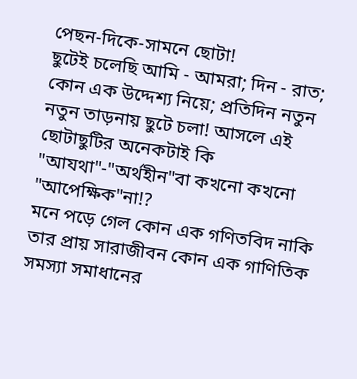পেছন-দিকে-সামনে ছোটা!
ছুটেই চলেছি আমি - আমরা; দিন - রাত; কোন এক উদ্দেশ্য নিয়ে; প্রতিদিন নতুন নতুন তাড়নায় ছুটে চলা! আসলে এই ছোটাছুটির অনেকটাই কি "আযথা"-"অর্থহীন"বা কখনো কখনো "আপেক্ষিক"না!?
মনে পড়ে গেল কোন এক গণিতবিদ নাকি তার প্রায় সারাজীবন কোন এক গাণিতিক সমস্যা সমাধানের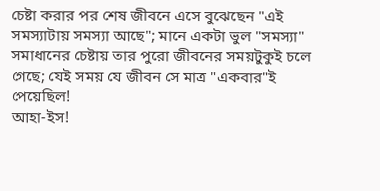চেষ্টা করার পর শেষ জীবনে এসে বুঝেছেন "এই সমস্যাটায় সমস্যা আছে"; মানে একটা ভুল "সমস্যা" সমাধানের চেষ্টায় তার পুরো জীবনের সময়টুকুই চলে গেছে; যেই সময় যে জীবন সে মাত্র "একবার"ই পেয়েছিল!
আহা-ইস!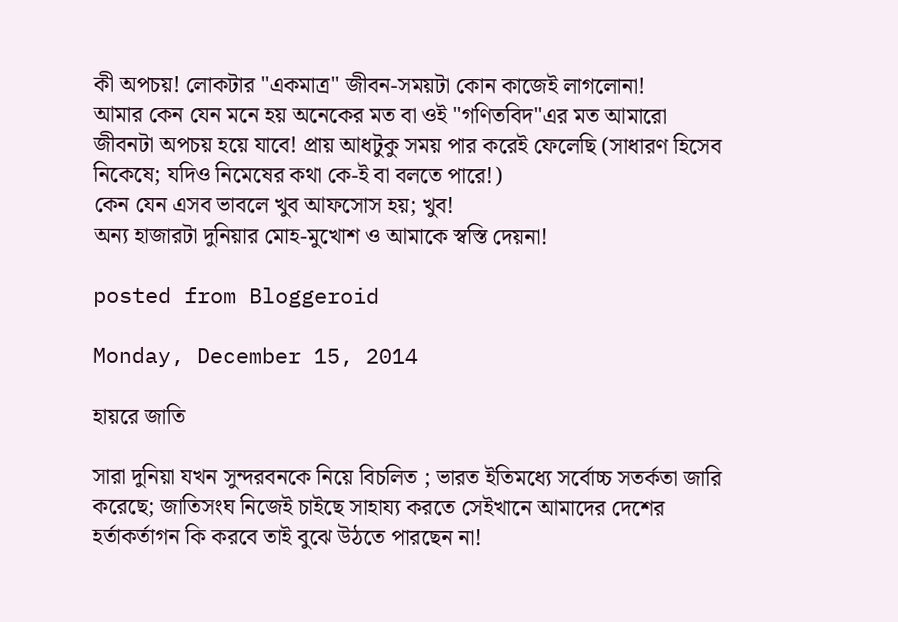কী অপচয়! লোকটার "একমাত্র" জীবন-সময়টা কোন কাজেই লাগলোনা!
আমার কেন যেন মনে হয় অনেকের মত বা ওই "গণিতবিদ"এর মত আমারো জীবনটা অপচয় হয়ে যাবে! প্রায় আধটুকু সময় পার করেই ফেলেছি (সাধারণ হিসেব নিকেষে; যদিও নিমেষের কথা কে-ই বা বলতে পারে!)
কেন যেন এসব ভাবলে খুব আফসোস হয়; খুব!
অন্য হাজারটা দুনিয়ার মোহ-মুখোশ ও আমাকে স্বস্তি দেয়না!

posted from Bloggeroid

Monday, December 15, 2014

হায়রে জাতি

সারা দুনিয়া যখন সুন্দরবনকে নিয়ে বিচলিত ; ভারত ইতিমধ্যে সর্বোচ্চ সতর্কতা জারি করেছে; জাতিসংঘ নিজেই চাইছে সাহায্য করতে সেইখানে আমাদের দেশের হর্তাকর্তাগন কি করবে তাই বুঝে উঠতে পারছেন না!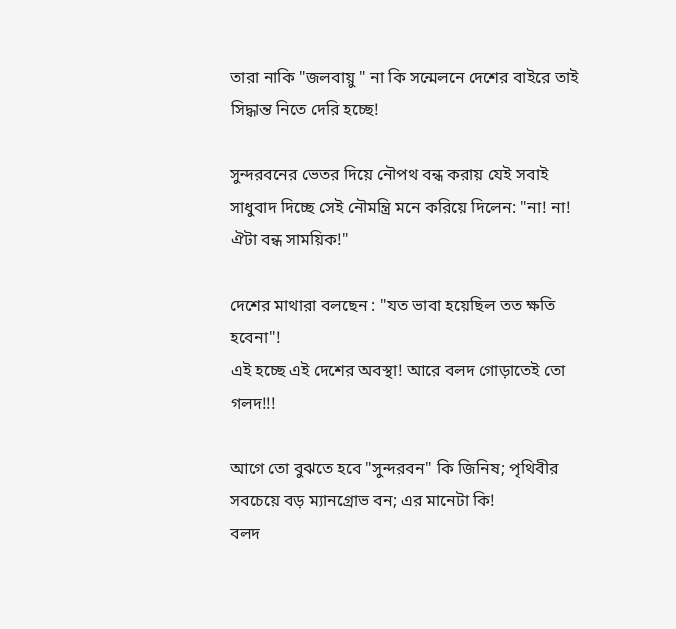তারা নাকি "জলবায়ু " না কি সন্মেলনে দেশের বাইরে তাই সিদ্ধান্ত নিতে দেরি হচ্ছে!

সুন্দরবনের ভেতর দিয়ে নৌপথ বন্ধ করায় যেই সবাই সাধুবাদ দিচ্ছে সেই নৌমন্ত্রি মনে করিয়ে দিলেন: "না! না! ঐটা বন্ধ সাময়িক!"

দেশের মাথারা বলছেন : "যত ভাবা হয়েছিল তত ক্ষতি হবেনা"!
এই হচ্ছে এই দেশের অবস্থা! আরে বলদ গোড়াতেই তো গলদ!!!

আগে তো বুঝতে হবে "সুন্দরবন" কি জিনিষ; পৃথিবীর সবচেয়ে বড় ম্যানগ্রোভ বন; এর মানেটা কি!
বলদ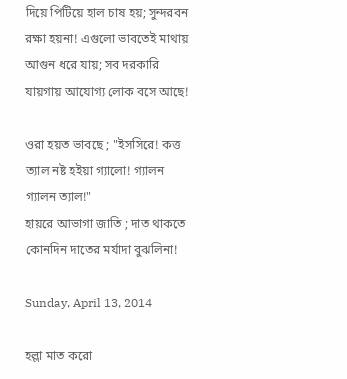দিয়ে পিটিয়ে হাল চাষ হয়; সুন্দরবন রক্ষা হয়না! এগুলো ভাবতেই মাথায় আগুন ধরে যায়; সব দরকারি যায়গায় আযোগ্য লোক বসে আছে!

ওরা হয়ত ভাবছে ; "ইসসিরে! কত্ত ত্যাল নষ্ট হইয়া গ্যালো! গ্যালন গ্যালন ত্যাল!"
হায়রে আভাগা জাতি ; দাত থাকতে কোনদিন দাতের মর্যাদা বুঝলিনা!

Sunday, April 13, 2014

হল্লা মাত করো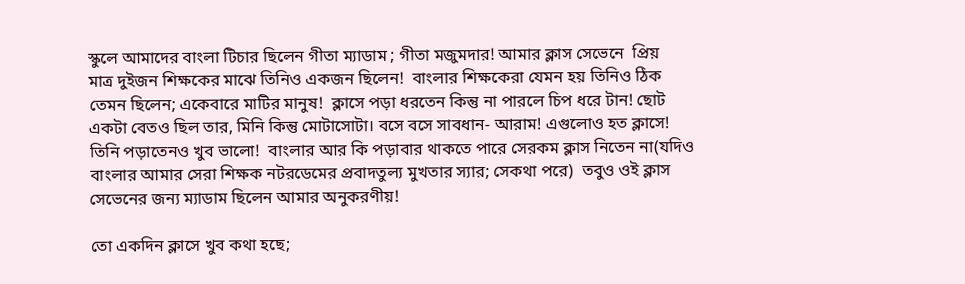স্কুলে আমাদের বাংলা টিচার ছিলেন গীতা ম্যাডাম ; গীতা মজুমদার! আমার ক্লাস সেভেনে  প্রিয়
মাত্র দুইজন শিক্ষকের মাঝে তিনিও একজন ছিলেন!  বাংলার শিক্ষকেরা যেমন হয় তিনিও ঠিক তেমন ছিলেন; একেবারে মাটির মানুষ!  ক্লাসে পড়া ধরতেন কিন্তু না পারলে চিপ ধরে টান! ছোট একটা বেতও ছিল তার, মিনি কিন্তু মোটাসোটা। বসে বসে সাবধান- আরাম! এগুলোও হত ক্লাসে! তিনি পড়াতেনও খুব ভালো!  বাংলার আর কি পড়াবার থাকতে পারে সেরকম ক্লাস নিতেন না(যদিও বাংলার আমার সেরা শিক্ষক নটরডেমের প্রবাদতুল্য মুখতার স্যার; সেকথা পরে)  তবুও ওই ক্লাস সেভেনের জন্য ম্যাডাম ছিলেন আমার অনুকরণীয়!

তো একদিন ক্লাসে খুব কথা হছে;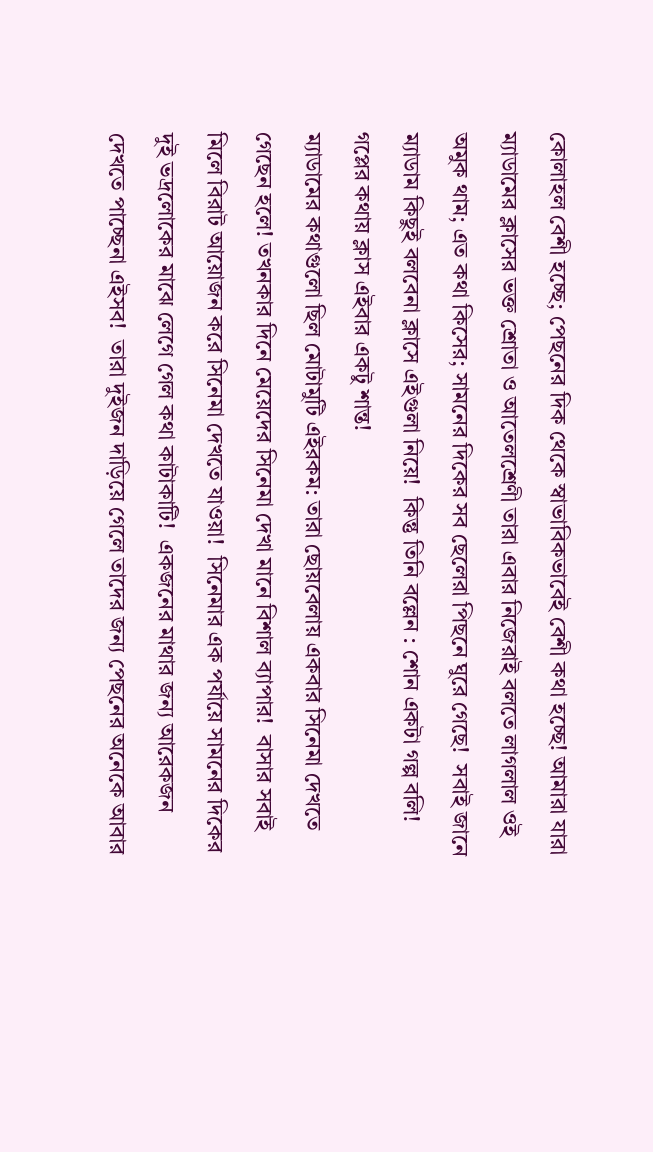কোলাহল বেশী হচ্ছে; পেছনের দিক থেকে স্বাভাবিকভাবেই বেশী কথা হচ্ছে! আমারা যারা ম্যাডামের ক্লাসের ভক্ত শ্রোতা ও আতেলশ্রেণী তারা এবার নিজেরাই বলতে লাগলাল ওই অমুক থাম; এত কথা কিসের; সামনের দিকের সব ছেলেরা পিছনে ঘুরে গেছে!  সবাই জানে ম্যাডাম কিছুই বলবেনা ক্লাসে এইগুলা নিয়ে!  কিন্তু তিনি বল্লেন : শোন একটা গল্প বলি! গপ্লের কথায় ক্লাস এইবার একটু শান্ত!
ম্যাডামের কথাগুলো ছিল মোটামুটি এইরকম: তারা ছোয়বেলায় একবার সিনেমা দেখতে গেছেন হলে! তখনকার দিনে মেয়েদের সিনেমা দেখা মানে বিশাল ব্যাপার!  বাসার সবাই মিলে বিরাট আয়োজন করে সিনেমা দেখতে যাওয়া!  সিনেমার এক পর্যায়ে সামনের দিকের দুই ভদ্রলোকের মাঝে লেগে গেল কথা কাটাকাটি!  একজনের মাথার জন্য আরেকজন দেখতে পাচ্ছেনা এইসব!  তারা দুইজন দাড়িয়ে গেলে তাদের জন্য পেছনের অনেকে আবার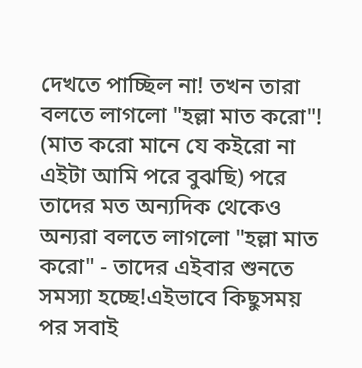দেখতে পাচ্ছিল না! তখন তারা বলতে লাগলো "হল্লা মাত করো"! (মাত করো মানে যে কইরো না এইটা আমি পরে বুঝছি) পরে তাদের মত অন্যদিক থেকেও অন্যরা বলতে লাগলো "হল্লা মাত করো" - তাদের এইবার শুনতে সমস্যা হচ্ছে!এইভাবে কিছুসময় পর সবাই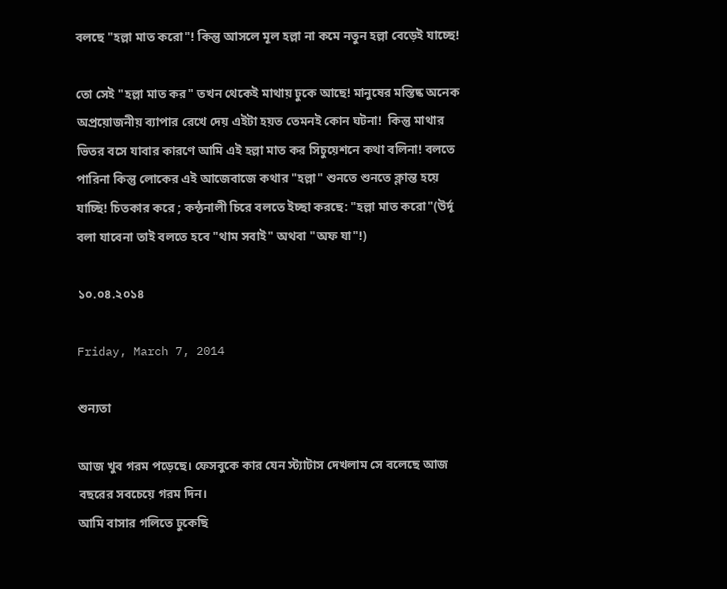বলছে "হল্লা মাত করো"! কিন্তু আসলে মূল হল্লা না কমে নতুন হল্লা বেড়েই যাচ্ছে!

তো সেই "হল্লা মাত কর" তখন থেকেই মাথায় ঢুকে আছে! মানুষের মস্তিষ্ক অনেক অপ্রয়োজনীয় ব্যাপার রেখে দেয় এইটা হয়ত তেমনই কোন ঘটনা!  কিন্তু মাথার ভিতর বসে যাবার কারণে আমি এই হল্লা মাত কর সিচুয়েশনে কথা বলিনা! বলতে পারিনা কিন্তু লোকের এই আজেবাজে কথার "হল্লা" শুনতে শুনতে ক্লান্ত হয়ে যাচ্ছি! চিতকার করে ; কন্ঠনালী চিরে বলতে ইচ্ছা করছে: "হল্লা মাত করো"(উর্দূ বলা যাবেনা তাই বলতে হবে "থাম সবাই" অথবা "অফ যা"!)

১০.০৪.২০১৪

Friday, March 7, 2014

শুন্যতা

আজ খুব গরম পড়েছে। ফেসবুকে কার যেন স্ট্যাটাস দেখলাম সে বলেছে আজ বছরের সবচেয়ে গরম দিন।
আমি বাসার গলিতে ঢুকেছি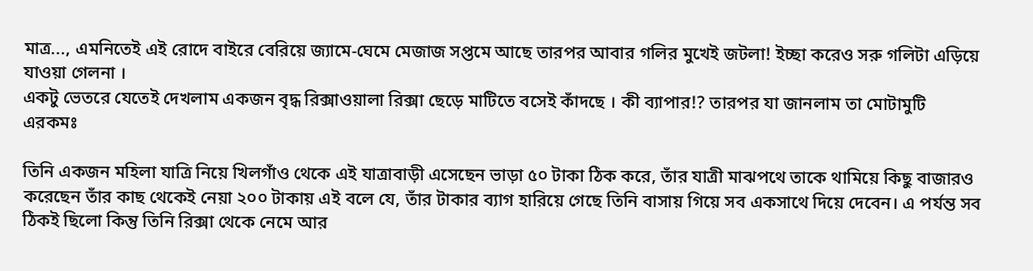মাত্র..., এমনিতেই এই রোদে বাইরে বেরিয়ে জ্যামে-ঘেমে মেজাজ সপ্তমে আছে তারপর আবার গলির মুখেই জটলা! ইচ্ছা করেও সরু গলিটা এড়িয়ে যাওয়া গেলনা ।
একটু ভেতরে যেতেই দেখলাম একজন বৃদ্ধ রিক্সাওয়ালা রিক্সা ছেড়ে মাটিতে বসেই কাঁদছে । কী ব্যাপার!? তারপর যা জানলাম তা মোটামুটি এরকমঃ

তিনি একজন মহিলা যাত্রি নিয়ে খিলগাঁও থেকে এই যাত্রাবাড়ী এসেছেন ভাড়া ৫০ টাকা ঠিক করে, তাঁর যাত্রী মাঝপথে তাকে থামিয়ে কিছু বাজারও করেছেন তাঁর কাছ থেকেই নেয়া ২০০ টাকায় এই বলে যে, তাঁর টাকার ব্যাগ হারিয়ে গেছে তিনি বাসায় গিয়ে সব একসাথে দিয়ে দেবেন। এ পর্যন্ত সব ঠিকই ছিলো কিন্তু তিনি রিক্সা থেকে নেমে আর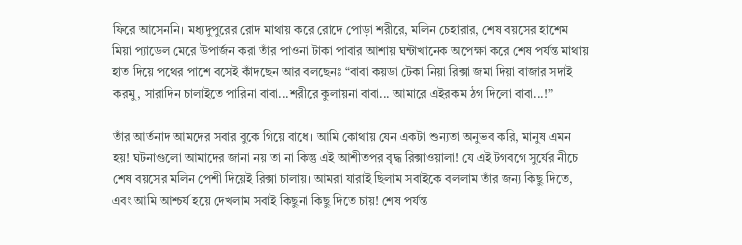ফিরে আসেননি। মধ্যদুপুরের রোদ মাথায় করে রোদে পোড়া শরীরে, মলিন চেহারার, শেষ বয়সের হাশেম মিয়া প্যাডেল মেরে উপার্জন করা তাঁর পাওনা টাকা পাবার আশায় ঘন্টাখানেক অপেক্ষা করে শেষ পর্যন্ত মাথায় হাত দিয়ে পথের পাশে বসেই কাঁদছেন আর বলছেনঃ “বাবা কয়ডা টেকা নিয়া রিক্সা জমা দিয়া বাজার সদাই করমু, সারাদিন চালাইতে পারিনা বাবা...শরীরে কুলায়না বাবা... আমারে এইরকম ঠগ দিলো বাবা...!”

তাঁর আর্তনাদ আমদের সবার বুকে গিয়ে বাধে। আমি কোথায় যেন একটা শুন্যতা অনুভব করি, মানুষ এমন হয়! ঘটনাগুলো আমাদের জানা নয় তা না কিন্তু এই আশীতপর বৃদ্ধ রিক্সাওয়ালা! যে এই টগবগে সুর্যের নীচে শেষ বয়সের মলিন পেশী দিয়েই রিক্সা চালায়। আমরা যারাই ছিলাম সবাইকে বললাম তাঁর জন্য কিছু দিতে, এবং আমি আশ্চর্য হয়ে দেখলাম সবাই কিছুনা কিছু দিতে চায়! শেষ পর্যন্ত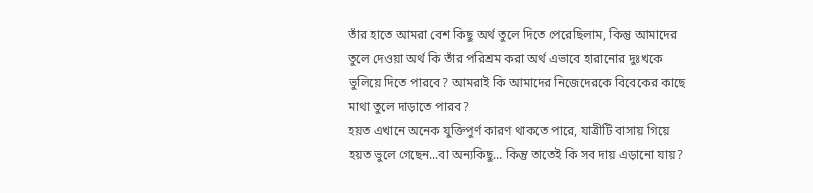তাঁর হাতে আমরা বেশ কিছু অর্থ তুলে দিতে পেরেছিলাম, কিন্তু আমাদের তুলে দেওয়া অর্থ কি তাঁর পরিশ্রম করা অর্থ এভাবে হারানোর দুঃখকে ভুলিয়ে দিতে পারবে? আমরাই কি আমাদের নিজেদেরকে বিবেকের কাছে মাথা তুলে দাড়াতে পারব?
হয়ত এখানে অনেক যুক্তিপুর্ণ কারণ থাকতে পারে, যাত্রীটি বাসায় গিয়ে হয়ত ভুলে গেছেন...বা অন্যকিছু... কিন্তু তাতেই কি সব দায় এড়ানো যায়?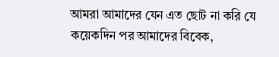আমরা আমাদের যেন এত ছোট না করি যে কয়েকদিন পর আমাদের বিবেক,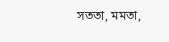সততা, মমতা,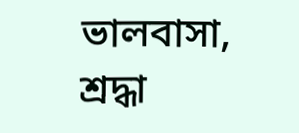ভালবাসা, শ্রদ্ধা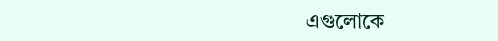এগুলোকে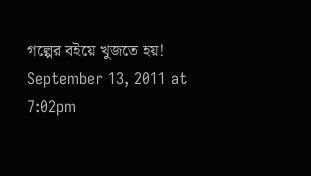গল্পের বইয়ে খুজতে হয়!
September 13, 2011 at 7:02pm